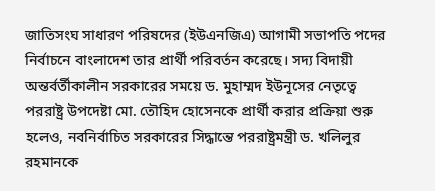জাতিসংঘ সাধারণ পরিষদের (ইউএনজিএ) আগামী সভাপতি পদের নির্বাচনে বাংলাদেশ তার প্রার্থী পরিবর্তন করেছে। সদ্য বিদায়ী অন্তর্বর্তীকালীন সরকারের সময়ে ড. মুহাম্মদ ইউনূসের নেতৃত্বে পররাষ্ট্র উপদেষ্টা মো. তৌহিদ হোসেনকে প্রার্থী করার প্রক্রিয়া শুরু হলেও, নবনির্বাচিত সরকারের সিদ্ধান্তে পররাষ্ট্রমন্ত্রী ড. খলিলুর রহমানকে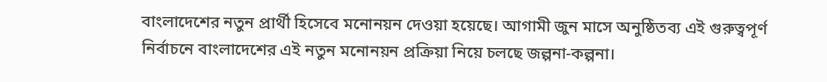বাংলাদেশের নতুন প্রার্থী হিসেবে মনোনয়ন দেওয়া হয়েছে। আগামী জুন মাসে অনুষ্ঠিতব্য এই গুরুত্বপূর্ণ নির্বাচনে বাংলাদেশের এই নতুন মনোনয়ন প্রক্রিয়া নিয়ে চলছে জল্পনা-কল্পনা।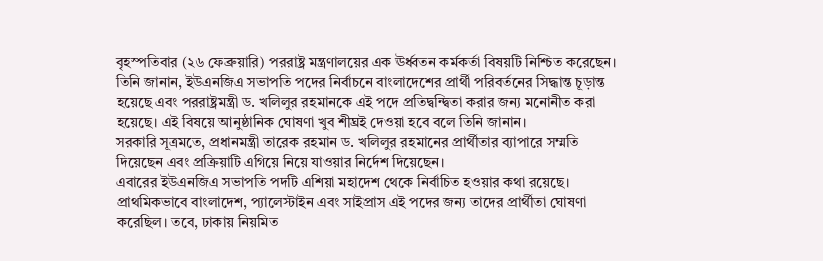বৃহস্পতিবার (২৬ ফেব্রুয়ারি) পররাষ্ট্র মন্ত্রণালয়ের এক ঊর্ধ্বতন কর্মকর্তা বিষয়টি নিশ্চিত করেছেন। তিনি জানান, ইউএনজিএ সভাপতি পদের নির্বাচনে বাংলাদেশের প্রার্থী পরিবর্তনের সিদ্ধান্ত চূড়ান্ত হয়েছে এবং পররাষ্ট্রমন্ত্রী ড. খলিলুর রহমানকে এই পদে প্রতিদ্বন্দ্বিতা করার জন্য মনোনীত করা হয়েছে। এই বিষয়ে আনুষ্ঠানিক ঘোষণা খুব শীঘ্রই দেওয়া হবে বলে তিনি জানান।
সরকারি সূত্রমতে, প্রধানমন্ত্রী তারেক রহমান ড. খলিলুর রহমানের প্রার্থীতার ব্যাপারে সম্মতি দিয়েছেন এবং প্রক্রিয়াটি এগিয়ে নিয়ে যাওয়ার নির্দেশ দিয়েছেন।
এবারের ইউএনজিএ সভাপতি পদটি এশিয়া মহাদেশ থেকে নির্বাচিত হওয়ার কথা রয়েছে। প্রাথমিকভাবে বাংলাদেশ, প্যালেস্টাইন এবং সাইপ্রাস এই পদের জন্য তাদের প্রার্থীতা ঘোষণা করেছিল। তবে, ঢাকায় নিয়মিত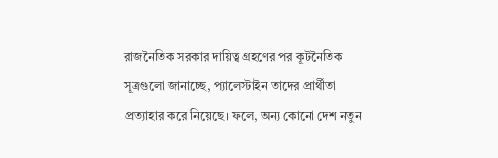রাজনৈতিক সরকার দায়িত্ব গ্রহণের পর কূটনৈতিক সূত্রগুলো জানাচ্ছে, প্যালেস্টাইন তাদের প্রার্থীতা প্রত্যাহার করে নিয়েছে। ফলে, অন্য কোনো দেশ নতুন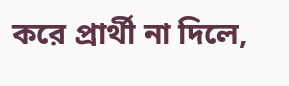করে প্রার্থী না দিলে,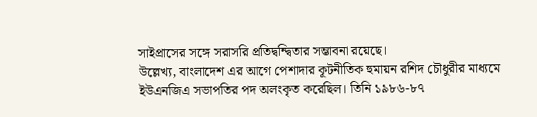সাইপ্রাসের সঙ্গে সরাসরি প্রতিদ্বন্দ্বিতার সম্ভাবনা রয়েছে।
উল্লেখ্য, বাংলাদেশ এর আগে পেশাদার কূটনীতিক হুমায়ন রশিদ চৌধুরীর মাধ্যমে ইউএনজিএ সভাপতির পদ অলংকৃত করেছিল। তিনি ১৯৮৬-৮৭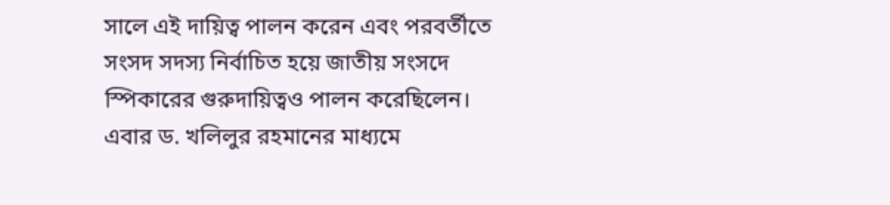সালে এই দায়িত্ব পালন করেন এবং পরবর্তীতে সংসদ সদস্য নির্বাচিত হয়ে জাতীয় সংসদে স্পিকারের গুরুদায়িত্বও পালন করেছিলেন। এবার ড. খলিলুর রহমানের মাধ্যমে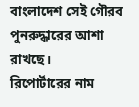বাংলাদেশ সেই গৌরব পুনরুদ্ধারের আশা রাখছে।
রিপোর্টারের নাম